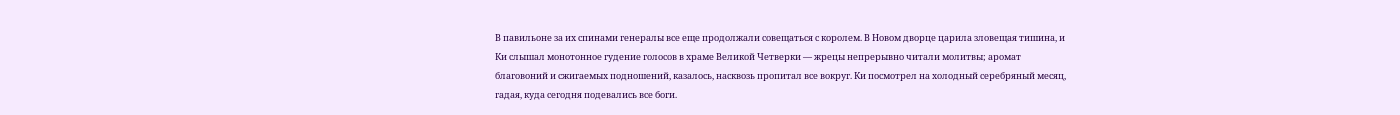В павильоне за их спинами генералы все еще продолжали совещаться с королем. В Новом дворце царила зловещая тишина, и Ки слышал монотонное гудение голосов в храме Великой Четверки — жрецы непрерывно читали молитвы; аромат благовоний и сжигаемых подношений, казалось, насквозь пропитал все вокруг. Ки посмотрел на холодный серебряный месяц, гадая, куда сегодня подевались все боги.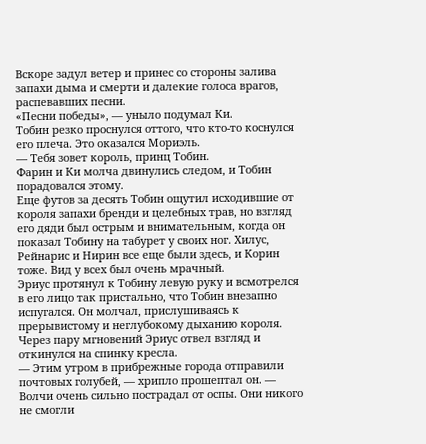Вскоре задул ветер и принес со стороны залива запахи дыма и смерти и далекие голоса врагов, распевавших песни.
«Песни победы», — уныло подумал Ки.
Тобин резко проснулся оттого, что кто-то коснулся его плеча. Это оказался Мориэль.
— Тебя зовет король, принц Тобин.
Фарин и Ки молча двинулись следом, и Тобин порадовался этому.
Еще футов за десять Тобин ощутил исходившие от короля запахи бренди и целебных трав, но взгляд его дяди был острым и внимательным, когда он показал Тобину на табурет у своих ног. Хилус, Рейнарис и Нирин все еще были здесь, и Корин тоже. Вид у всех был очень мрачный.
Эриус протянул к Тобину левую руку и всмотрелся в его лицо так пристально, что Тобин внезапно испугался. Он молчал, прислушиваясь к прерывистому и неглубокому дыханию короля.
Через пару мгновений Эриус отвел взгляд и откинулся на спинку кресла.
— Этим утром в прибрежные города отправили почтовых голубей, — хрипло прошептал он. — Волчи очень сильно пострадал от оспы. Они никого не смогли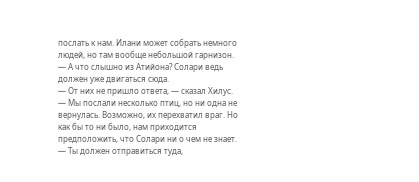послать к нам. Илани может собрать немного людей, но там вообще небольшой гарнизон.
— А что слышно из Атийона? Солари ведь должен уже двигаться сюда.
— От них не пришло ответа, — сказал Хилус. — Мы послали несколько птиц, но ни одна не вернулась. Возможно, их перехватил враг. Но как бы то ни было, нам приходится предположить, что Солари ни о чем не знает.
— Ты должен отправиться туда,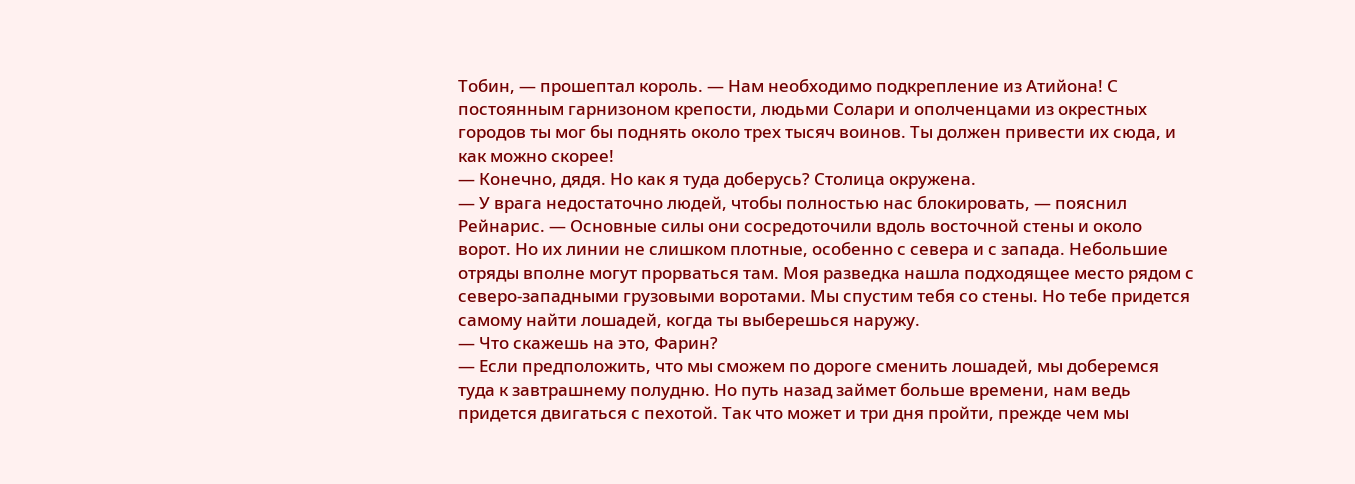Тобин, — прошептал король. — Нам необходимо подкрепление из Атийона! С постоянным гарнизоном крепости, людьми Солари и ополченцами из окрестных городов ты мог бы поднять около трех тысяч воинов. Ты должен привести их сюда, и как можно скорее!
— Конечно, дядя. Но как я туда доберусь? Столица окружена.
— У врага недостаточно людей, чтобы полностью нас блокировать, — пояснил Рейнарис. — Основные силы они сосредоточили вдоль восточной стены и около ворот. Но их линии не слишком плотные, особенно с севера и с запада. Небольшие отряды вполне могут прорваться там. Моя разведка нашла подходящее место рядом с северо-западными грузовыми воротами. Мы спустим тебя со стены. Но тебе придется самому найти лошадей, когда ты выберешься наружу.
— Что скажешь на это, Фарин?
— Если предположить, что мы сможем по дороге сменить лошадей, мы доберемся туда к завтрашнему полудню. Но путь назад займет больше времени, нам ведь придется двигаться с пехотой. Так что может и три дня пройти, прежде чем мы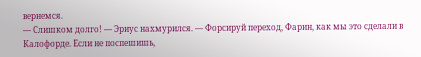вернемся.
— Слишком долго! — Эриус нахмурился. — Форсируй переход, Фарин, как мы это сделали в Калофорде. Если не поспешишь,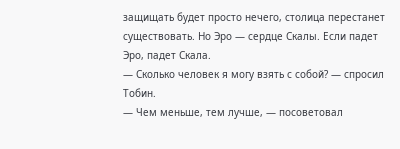защищать будет просто нечего, столица перестанет существовать. Но Эро — сердце Скалы. Если падет Эро, падет Скала.
— Сколько человек я могу взять с собой? — спросил Тобин.
— Чем меньше, тем лучше, — посоветовал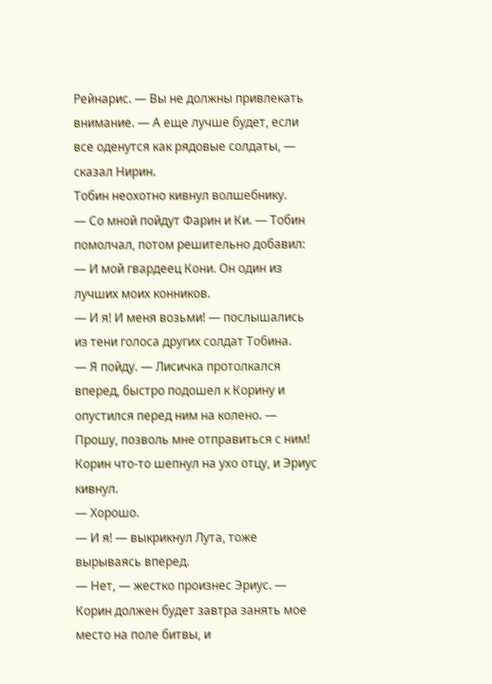Рейнарис. — Вы не должны привлекать внимание. — А еще лучше будет, если все оденутся как рядовые солдаты, — сказал Нирин.
Тобин неохотно кивнул волшебнику.
— Со мной пойдут Фарин и Ки. — Тобин помолчал, потом решительно добавил: — И мой гвардеец Кони. Он один из лучших моих конников.
— И я! И меня возьми! — послышались из тени голоса других солдат Тобина.
— Я пойду. — Лисичка протолкался вперед, быстро подошел к Корину и опустился перед ним на колено. — Прошу, позволь мне отправиться с ним!
Корин что-то шепнул на ухо отцу, и Эриус кивнул.
— Хорошо.
— И я! — выкрикнул Лута, тоже вырываясь вперед.
— Нет, — жестко произнес Эриус. — Корин должен будет завтра занять мое место на поле битвы, и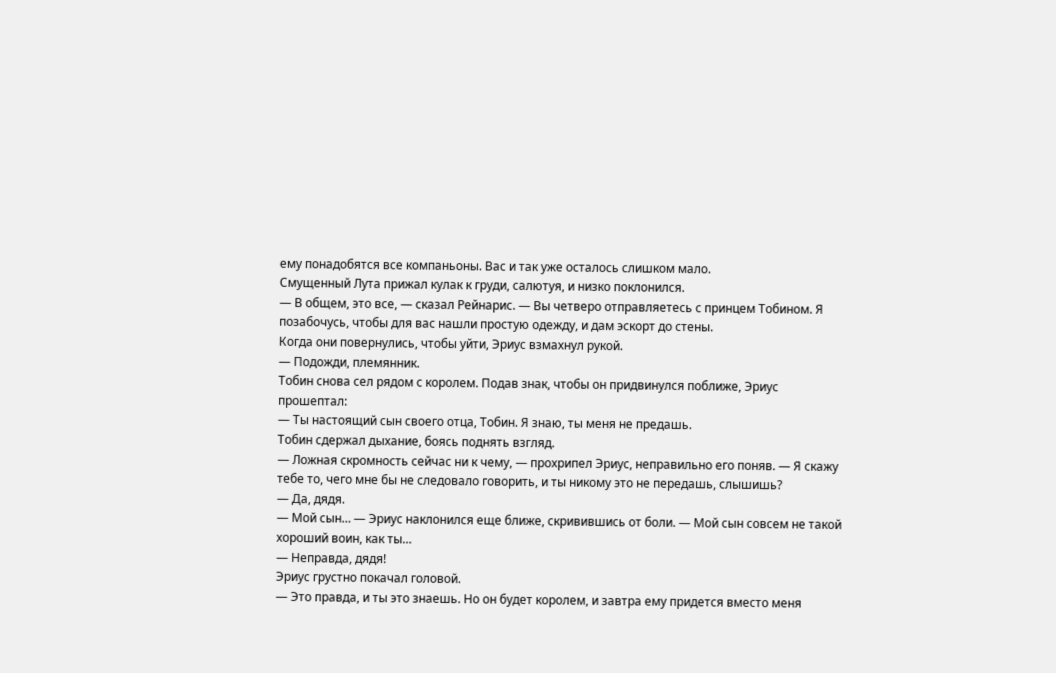ему понадобятся все компаньоны. Вас и так уже осталось слишком мало.
Смущенный Лута прижал кулак к груди, салютуя, и низко поклонился.
— В общем, это все, — сказал Рейнарис. — Вы четверо отправляетесь с принцем Тобином. Я позабочусь, чтобы для вас нашли простую одежду, и дам эскорт до стены.
Когда они повернулись, чтобы уйти, Эриус взмахнул рукой.
— Подожди, племянник.
Тобин снова сел рядом с королем. Подав знак, чтобы он придвинулся поближе, Эриус прошептал:
— Ты настоящий сын своего отца, Тобин. Я знаю, ты меня не предашь.
Тобин сдержал дыхание, боясь поднять взгляд.
— Ложная скромность сейчас ни к чему, — прохрипел Эриус, неправильно его поняв. — Я скажу тебе то, чего мне бы не следовало говорить, и ты никому это не передашь, слышишь?
— Да, дядя.
— Мой сын… — Эриус наклонился еще ближе, скривившись от боли. — Мой сын совсем не такой хороший воин, как ты…
— Неправда, дядя!
Эриус грустно покачал головой.
— Это правда, и ты это знаешь. Но он будет королем, и завтра ему придется вместо меня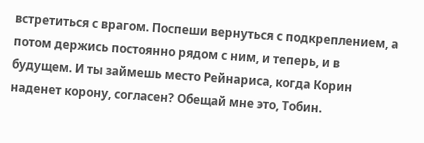встретиться с врагом. Поспеши вернуться с подкреплением, а потом держись постоянно рядом с ним, и теперь, и в будущем. И ты займешь место Рейнариса, когда Корин наденет корону, согласен? Обещай мне это, Тобин.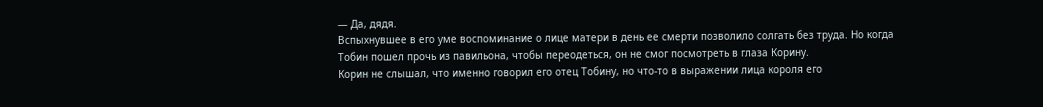— Да, дядя.
Вспыхнувшее в его уме воспоминание о лице матери в день ее смерти позволило солгать без труда. Но когда Тобин пошел прочь из павильона, чтобы переодеться, он не смог посмотреть в глаза Корину.
Корин не слышал, что именно говорил его отец Тобину, но что-то в выражении лица короля его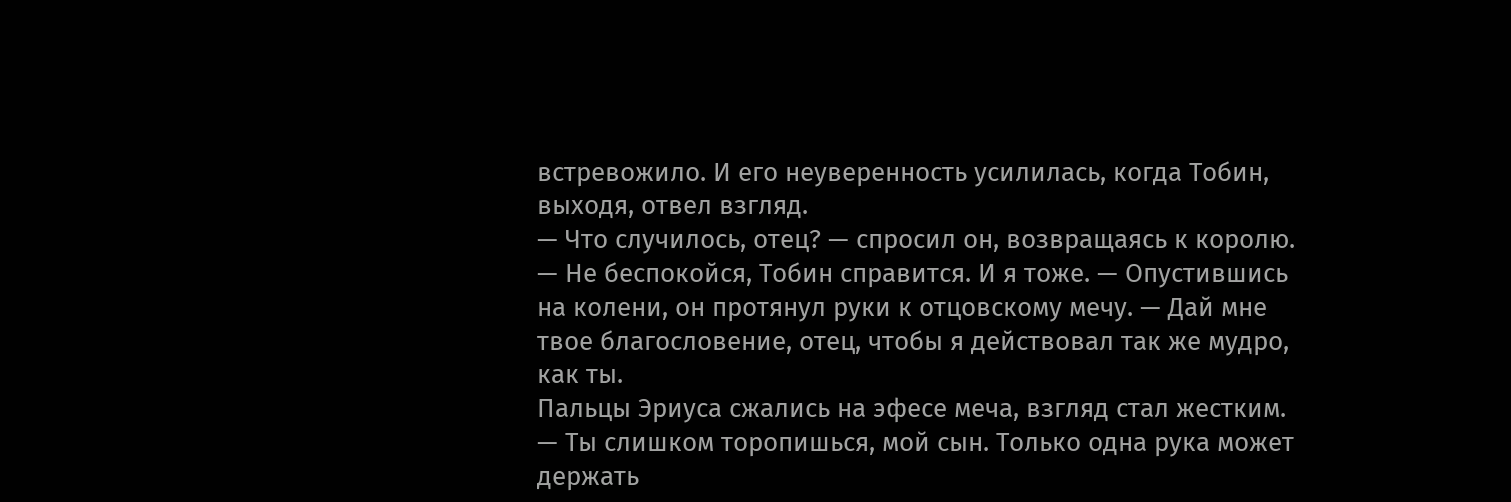встревожило. И его неуверенность усилилась, когда Тобин, выходя, отвел взгляд.
— Что случилось, отец? — спросил он, возвращаясь к королю. — Не беспокойся, Тобин справится. И я тоже. — Опустившись на колени, он протянул руки к отцовскому мечу. — Дай мне твое благословение, отец, чтобы я действовал так же мудро, как ты.
Пальцы Эриуса сжались на эфесе меча, взгляд стал жестким.
— Ты слишком торопишься, мой сын. Только одна рука может держать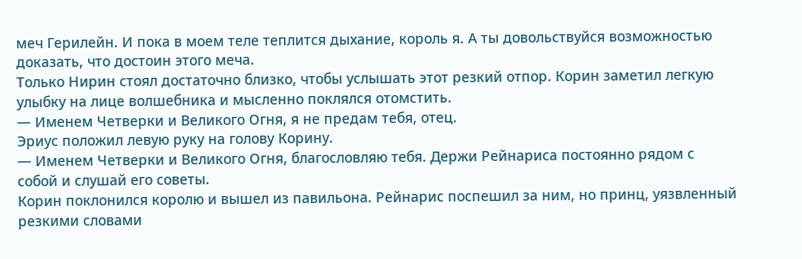меч Герилейн. И пока в моем теле теплится дыхание, король я. А ты довольствуйся возможностью доказать, что достоин этого меча.
Только Нирин стоял достаточно близко, чтобы услышать этот резкий отпор. Корин заметил легкую улыбку на лице волшебника и мысленно поклялся отомстить.
— Именем Четверки и Великого Огня, я не предам тебя, отец.
Эриус положил левую руку на голову Корину.
— Именем Четверки и Великого Огня, благословляю тебя. Держи Рейнариса постоянно рядом с собой и слушай его советы.
Корин поклонился королю и вышел из павильона. Рейнарис поспешил за ним, но принц, уязвленный резкими словами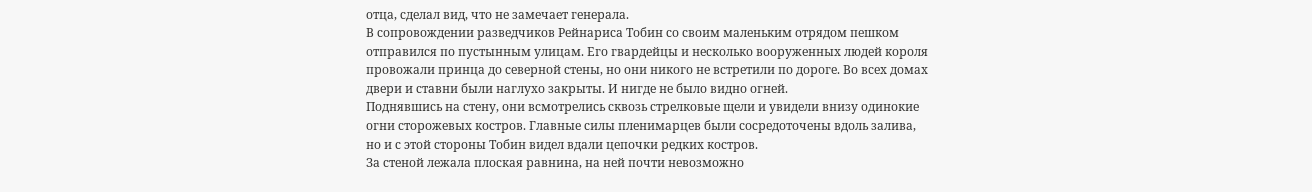отца, сделал вид, что не замечает генерала.
В сопровождении разведчиков Рейнариса Тобин со своим маленьким отрядом пешком отправился по пустынным улицам. Его гвардейцы и несколько вооруженных людей короля провожали принца до северной стены, но они никого не встретили по дороге. Во всех домах двери и ставни были наглухо закрыты. И нигде не было видно огней.
Поднявшись на стену, они всмотрелись сквозь стрелковые щели и увидели внизу одинокие огни сторожевых костров. Главные силы пленимарцев были сосредоточены вдоль залива, но и с этой стороны Тобин видел вдали цепочки редких костров.
За стеной лежала плоская равнина, на ней почти невозможно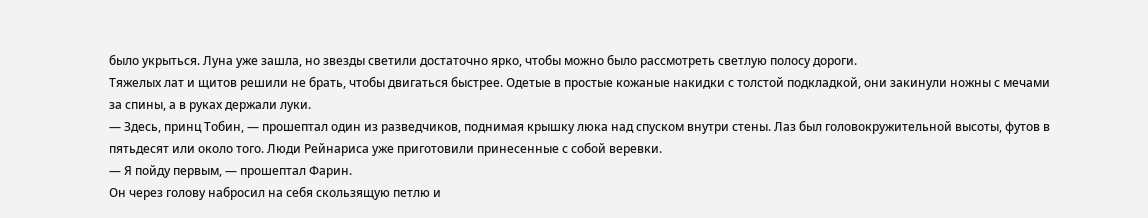было укрыться. Луна уже зашла, но звезды светили достаточно ярко, чтобы можно было рассмотреть светлую полосу дороги.
Тяжелых лат и щитов решили не брать, чтобы двигаться быстрее. Одетые в простые кожаные накидки с толстой подкладкой, они закинули ножны с мечами за спины, а в руках держали луки.
— Здесь, принц Тобин, — прошептал один из разведчиков, поднимая крышку люка над спуском внутри стены. Лаз был головокружительной высоты, футов в пятьдесят или около того. Люди Рейнариса уже приготовили принесенные с собой веревки.
— Я пойду первым, — прошептал Фарин.
Он через голову набросил на себя скользящую петлю и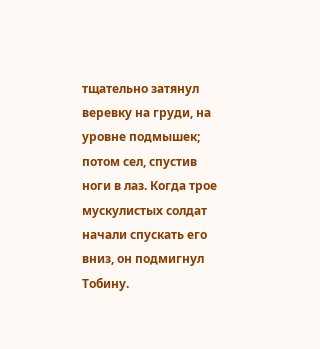тщательно затянул веревку на груди, на уровне подмышек; потом сел, спустив ноги в лаз. Когда трое мускулистых солдат начали спускать его вниз, он подмигнул Тобину.